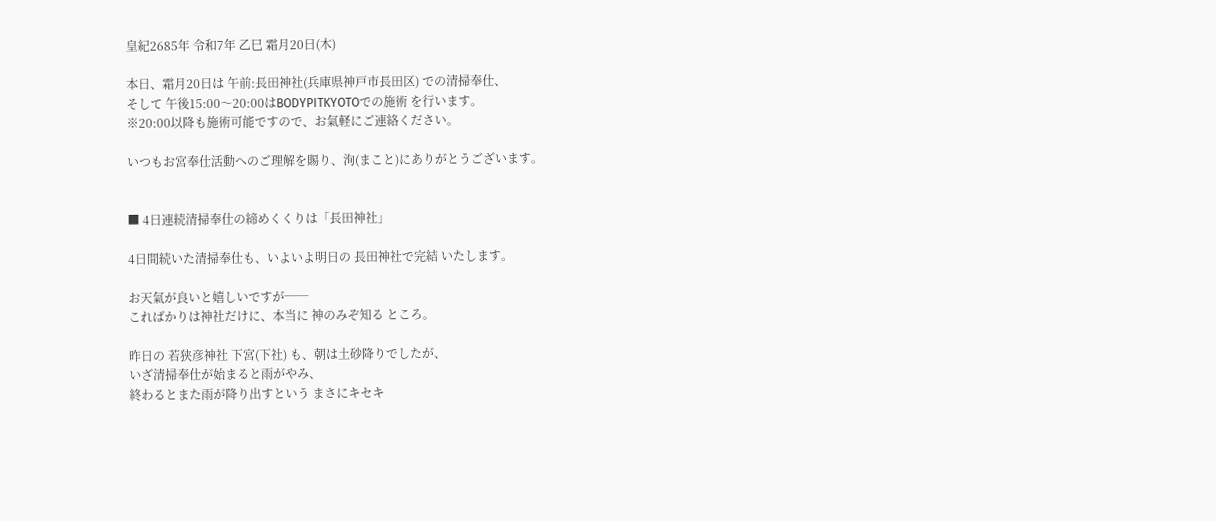皇紀2685年 令和7年 乙巳 霜月20日(木)

本日、霜月20日は 午前:長田神社(兵庫県神戸市長田区) での清掃奉仕、
そして 午後15:00〜20:00はBODYPITKYOTOでの施術 を行います。
※20:00以降も施術可能ですので、お氣軽にご連絡ください。

いつもお宮奉仕活動へのご理解を賜り、洵(まこと)にありがとうございます。


■ 4日連続清掃奉仕の締めくくりは「長田神社」

4日間続いた清掃奉仕も、いよいよ明日の 長田神社で完結 いたします。

お天氣が良いと嬉しいですが──
こればかりは神社だけに、本当に 神のみぞ知る ところ。

昨日の 若狭彦神社 下宮(下社) も、朝は土砂降りでしたが、
いざ清掃奉仕が始まると雨がやみ、
終わるとまた雨が降り出すという まさにキセキ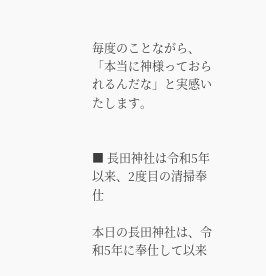毎度のことながら、
「本当に神様っておられるんだな」と実感いたします。


■ 長田神社は令和5年以来、2度目の清掃奉仕

本日の長田神社は、令和5年に奉仕して以来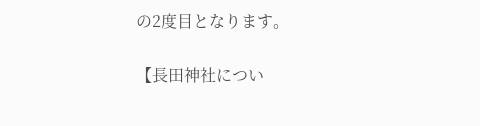の2度目となります。


【長田神社につい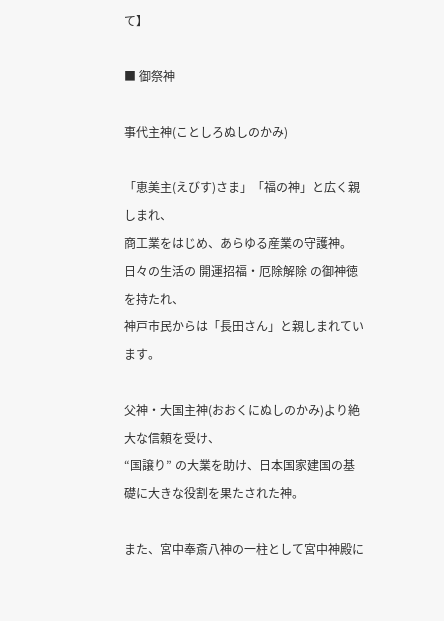て】

■ 御祭神

事代主神(ことしろぬしのかみ)

「恵美主(えびす)さま」「福の神」と広く親しまれ、
商工業をはじめ、あらゆる産業の守護神。
日々の生活の 開運招福・厄除解除 の御神徳を持たれ、
神戸市民からは「長田さん」と親しまれています。

父神・大国主神(おおくにぬしのかみ)より絶大な信頼を受け、
“国譲り” の大業を助け、日本国家建国の基礎に大きな役割を果たされた神。

また、宮中奉斎八神の一柱として宮中神殿に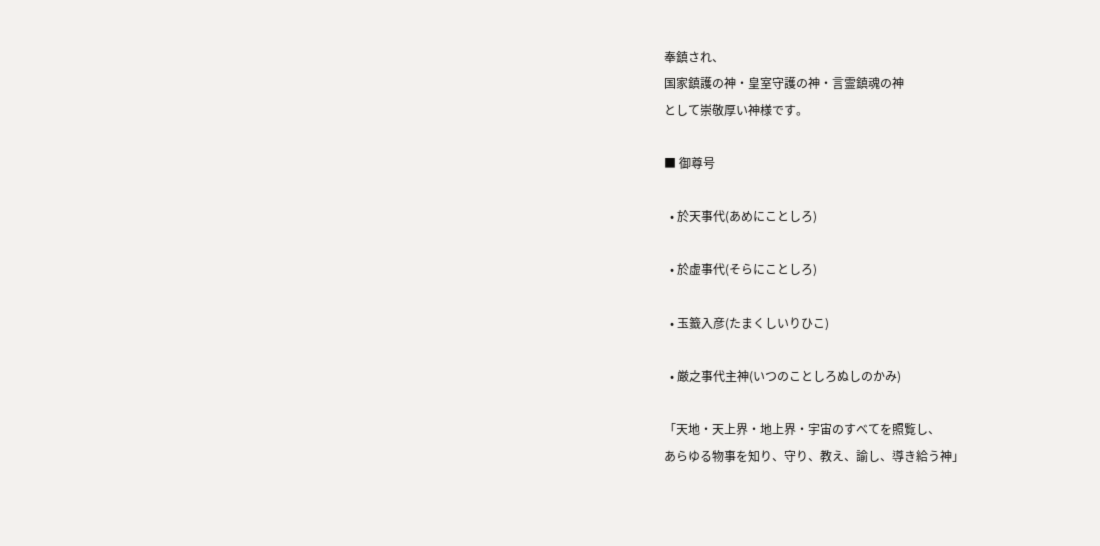奉鎮され、
国家鎮護の神・皇室守護の神・言霊鎮魂の神
として崇敬厚い神様です。

■ 御尊号

  • 於天事代(あめにことしろ)

  • 於虚事代(そらにことしろ)

  • 玉籖入彦(たまくしいりひこ)

  • 厳之事代主神(いつのことしろぬしのかみ)

「天地・天上界・地上界・宇宙のすべてを照覧し、
あらゆる物事を知り、守り、教え、諭し、導き給う神」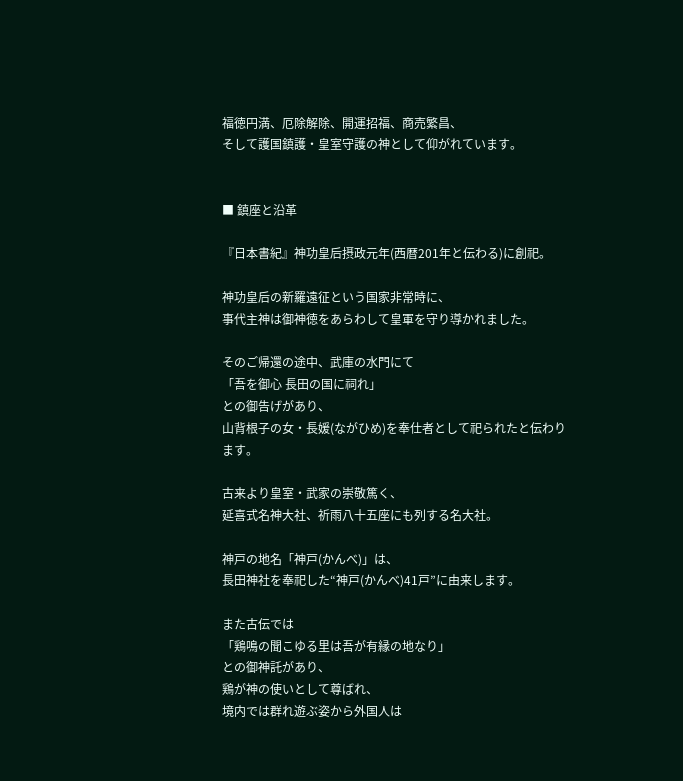福徳円満、厄除解除、開運招福、商売繁昌、
そして護国鎮護・皇室守護の神として仰がれています。


■ 鎮座と沿革

『日本書紀』神功皇后摂政元年(西暦201年と伝わる)に創祀。

神功皇后の新羅遠征という国家非常時に、
事代主神は御神徳をあらわして皇軍を守り導かれました。

そのご帰還の途中、武庫の水門にて
「吾を御心 長田の国に祠れ」
との御告げがあり、
山背根子の女・長媛(ながひめ)を奉仕者として祀られたと伝わります。

古来より皇室・武家の崇敬篤く、
延喜式名神大社、祈雨八十五座にも列する名大社。

神戸の地名「神戸(かんべ)」は、
長田神社を奉祀した“神戸(かんべ)41戸”に由来します。

また古伝では
「鶏鳴の聞こゆる里は吾が有縁の地なり」
との御神託があり、
鶏が神の使いとして尊ばれ、
境内では群れ遊ぶ姿から外国人は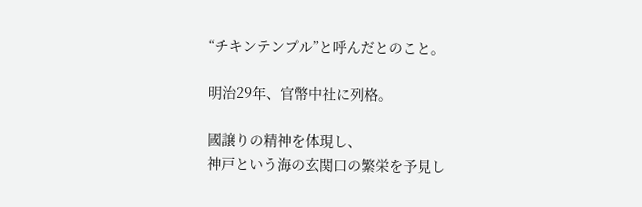“チキンテンプル”と呼んだとのこと。

明治29年、官幣中社に列格。

國譲りの精神を体現し、
神戸という海の玄関口の繁栄を予見し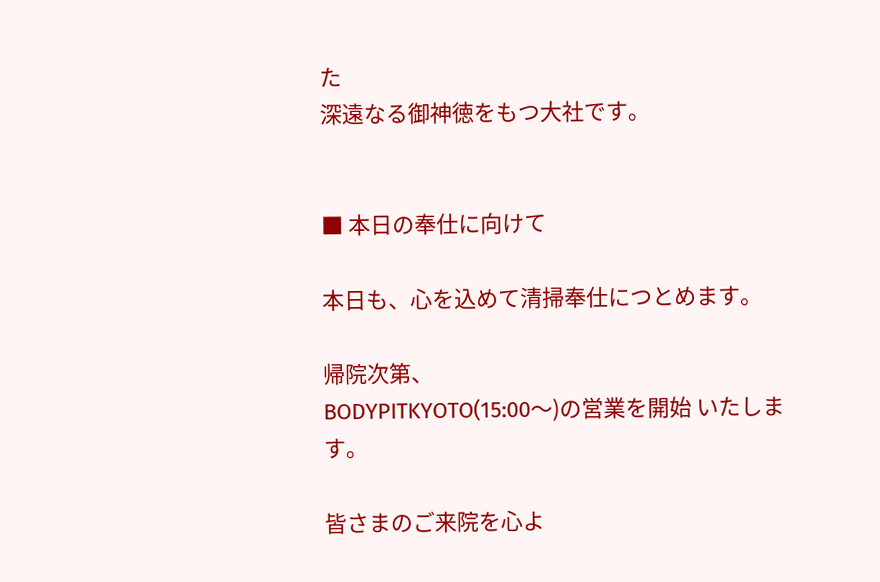た
深遠なる御神徳をもつ大社です。


■ 本日の奉仕に向けて

本日も、心を込めて清掃奉仕につとめます。

帰院次第、
BODYPITKYOTO(15:00〜)の営業を開始 いたします。

皆さまのご来院を心よ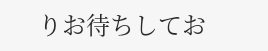りお待ちしてお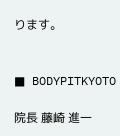ります。


■ BODYPITKYOTO

院長 藤崎 進一